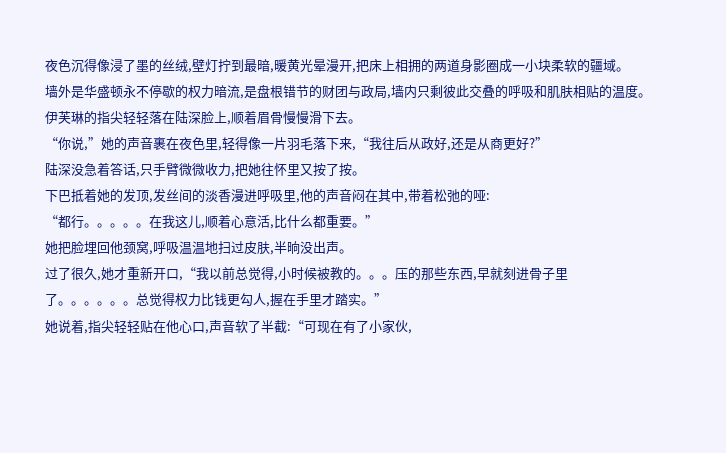夜色沉得像浸了墨的丝绒,壁灯拧到最暗,暖黄光晕漫开,把床上相拥的两道身影圈成一小块柔软的疆域。
墙外是华盛顿永不停歇的权力暗流,是盘根错节的财团与政局,墙内只剩彼此交叠的呼吸和肌肤相贴的温度。
伊芙琳的指尖轻轻落在陆深脸上,顺着眉骨慢慢滑下去。
“你说,”她的声音裹在夜色里,轻得像一片羽毛落下来,“我往后从政好,还是从商更好?”
陆深没急着答话,只手臂微微收力,把她往怀里又按了按。
下巴抵着她的发顶,发丝间的淡香漫进呼吸里,他的声音闷在其中,带着松弛的哑:
“都行。。。。。在我这儿,顺着心意活,比什么都重要。”
她把脸埋回他颈窝,呼吸温温地扫过皮肤,半晌没出声。
过了很久,她才重新开口,“我以前总觉得,小时候被教的。。。压的那些东西,早就刻进骨子里了。。。。。。总觉得权力比钱更勾人,握在手里才踏实。”
她说着,指尖轻轻贴在他心口,声音软了半截:“可现在有了小家伙,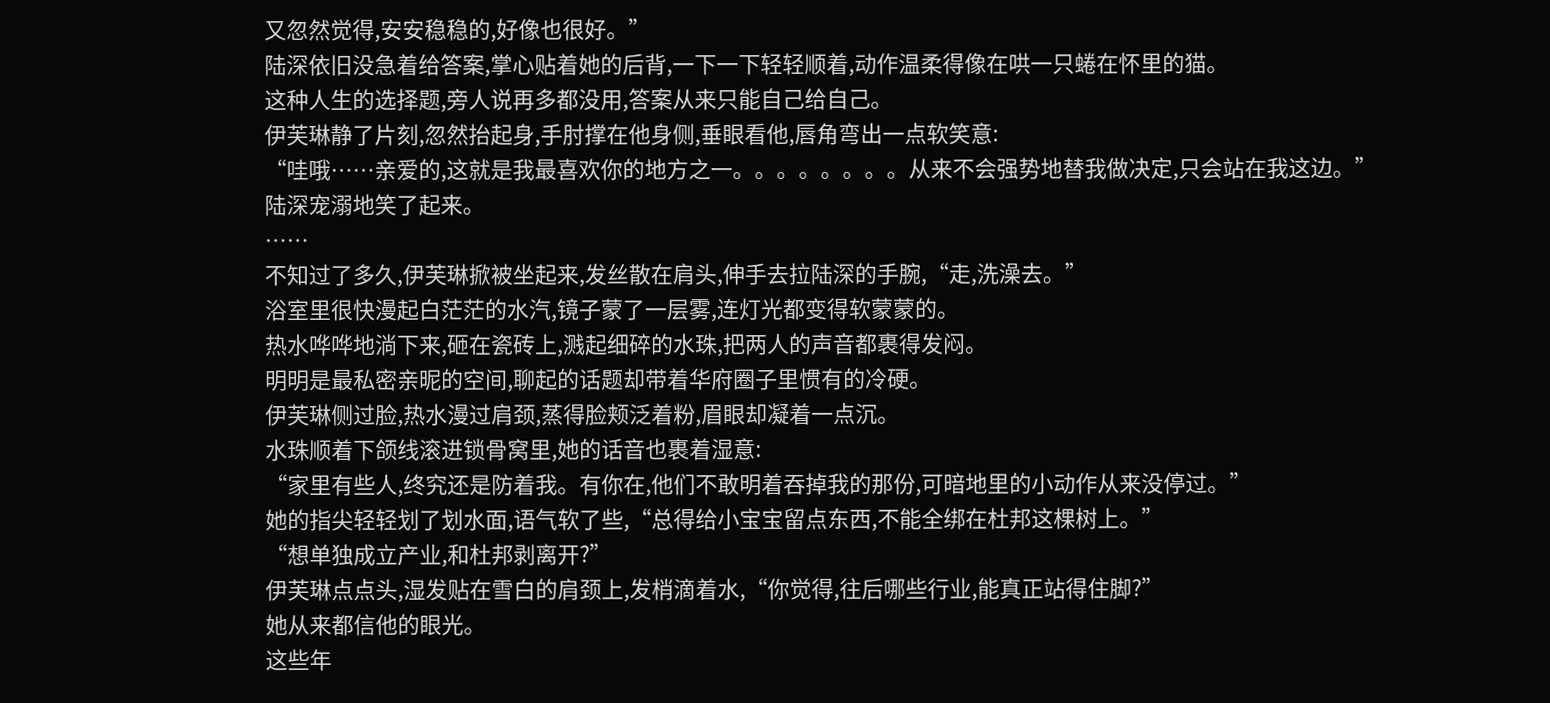又忽然觉得,安安稳稳的,好像也很好。”
陆深依旧没急着给答案,掌心贴着她的后背,一下一下轻轻顺着,动作温柔得像在哄一只蜷在怀里的猫。
这种人生的选择题,旁人说再多都没用,答案从来只能自己给自己。
伊芙琳静了片刻,忽然抬起身,手肘撑在他身侧,垂眼看他,唇角弯出一点软笑意:
“哇哦……亲爱的,这就是我最喜欢你的地方之一。。。。。。。。从来不会强势地替我做决定,只会站在我这边。”
陆深宠溺地笑了起来。
……
不知过了多久,伊芙琳掀被坐起来,发丝散在肩头,伸手去拉陆深的手腕,“走,洗澡去。”
浴室里很快漫起白茫茫的水汽,镜子蒙了一层雾,连灯光都变得软蒙蒙的。
热水哗哗地淌下来,砸在瓷砖上,溅起细碎的水珠,把两人的声音都裹得发闷。
明明是最私密亲昵的空间,聊起的话题却带着华府圈子里惯有的冷硬。
伊芙琳侧过脸,热水漫过肩颈,蒸得脸颊泛着粉,眉眼却凝着一点沉。
水珠顺着下颌线滚进锁骨窝里,她的话音也裹着湿意:
“家里有些人,终究还是防着我。有你在,他们不敢明着吞掉我的那份,可暗地里的小动作从来没停过。”
她的指尖轻轻划了划水面,语气软了些,“总得给小宝宝留点东西,不能全绑在杜邦这棵树上。”
“想单独成立产业,和杜邦剥离开?”
伊芙琳点点头,湿发贴在雪白的肩颈上,发梢滴着水,“你觉得,往后哪些行业,能真正站得住脚?”
她从来都信他的眼光。
这些年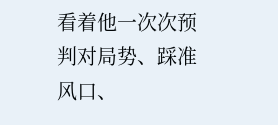看着他一次次预判对局势、踩准风口、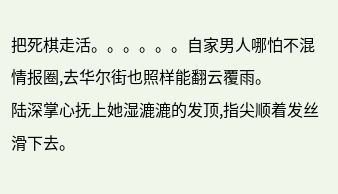把死棋走活。。。。。。自家男人哪怕不混情报圈,去华尔街也照样能翻云覆雨。
陆深掌心抚上她湿漉漉的发顶,指尖顺着发丝滑下去。